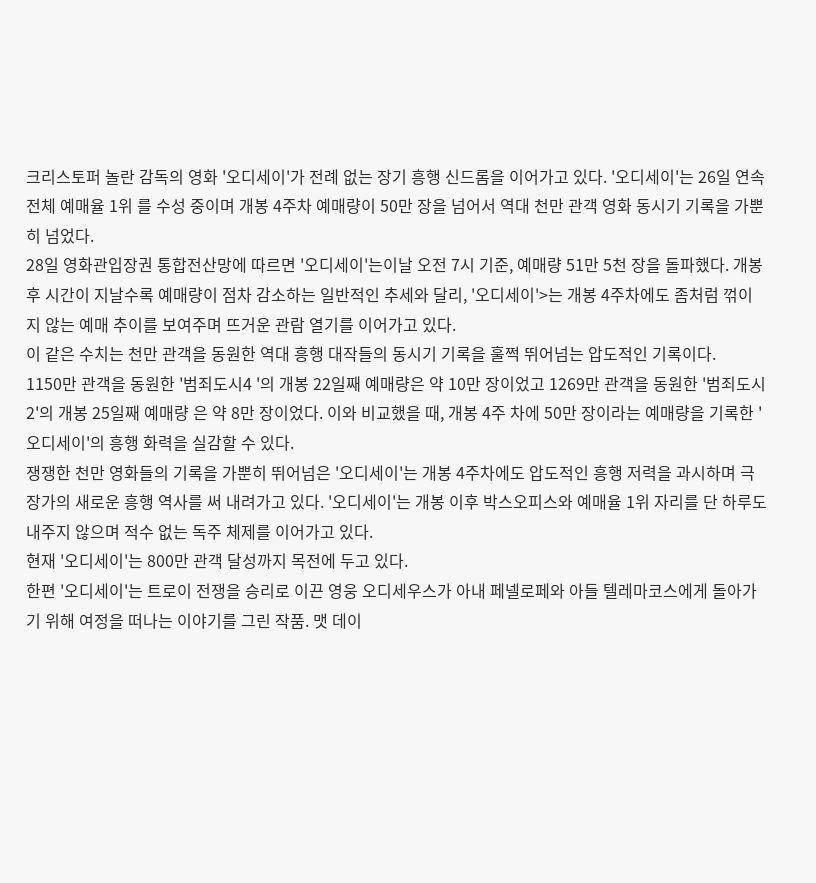크리스토퍼 놀란 감독의 영화 '오디세이'가 전례 없는 장기 흥행 신드롬을 이어가고 있다. '오디세이'는 26일 연속 전체 예매율 1위 를 수성 중이며 개봉 4주차 예매량이 50만 장을 넘어서 역대 천만 관객 영화 동시기 기록을 가뿐히 넘었다.
28일 영화관입장권 통합전산망에 따르면 '오디세이'는이날 오전 7시 기준, 예매량 51만 5천 장을 돌파했다. 개봉 후 시간이 지날수록 예매량이 점차 감소하는 일반적인 추세와 달리, '오디세이'>는 개봉 4주차에도 좀처럼 꺾이지 않는 예매 추이를 보여주며 뜨거운 관람 열기를 이어가고 있다.
이 같은 수치는 천만 관객을 동원한 역대 흥행 대작들의 동시기 기록을 훌쩍 뛰어넘는 압도적인 기록이다.
1150만 관객을 동원한 '범죄도시4 '의 개봉 22일째 예매량은 약 10만 장이었고 1269만 관객을 동원한 '범죄도시2'의 개봉 25일째 예매량 은 약 8만 장이었다. 이와 비교했을 때, 개봉 4주 차에 50만 장이라는 예매량을 기록한 '오디세이'의 흥행 화력을 실감할 수 있다.
쟁쟁한 천만 영화들의 기록을 가뿐히 뛰어넘은 '오디세이'는 개봉 4주차에도 압도적인 흥행 저력을 과시하며 극장가의 새로운 흥행 역사를 써 내려가고 있다. '오디세이'는 개봉 이후 박스오피스와 예매율 1위 자리를 단 하루도 내주지 않으며 적수 없는 독주 체제를 이어가고 있다.
현재 '오디세이'는 800만 관객 달성까지 목전에 두고 있다.
한편 '오디세이'는 트로이 전쟁을 승리로 이끈 영웅 오디세우스가 아내 페넬로페와 아들 텔레마코스에게 돌아가기 위해 여정을 떠나는 이야기를 그린 작품. 맷 데이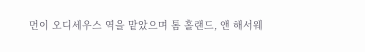먼이 오디세우스 역을 맡았으며 톰 홀랜드, 앤 해서웨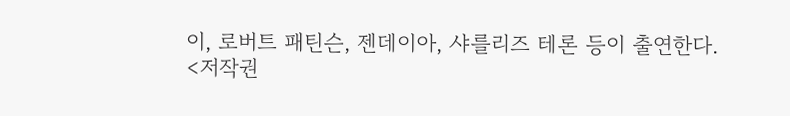이, 로버트 패틴슨, 젠데이아, 샤를리즈 테론 등이 출연한다.
<저작권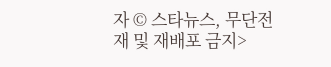자 © 스타뉴스, 무단전재 및 재배포 금지>